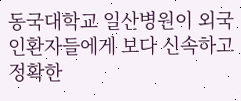동국대학교 일산병원이 외국인환자들에게 보다 신속하고 정확한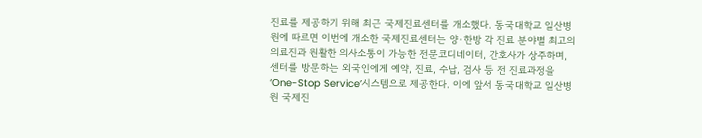진료를 제공하기 위해 최근 국제진료센터를 개소했다. 동국대학교 일산병원에 따르면 이번에 개소한 국제진료센터는 양·한방 각 진료 분야별 최고의 의료진과 원활한 의사소통이 가능한 전문코디네이터, 간호사가 상주하며, 센터를 방문하는 외국인에게 예약, 진료, 수납, 검사 등 전 진료과정을 ‘One-Stop Service’시스템으로 제공한다. 이에 앞서 동국대학교 일산병원 국제진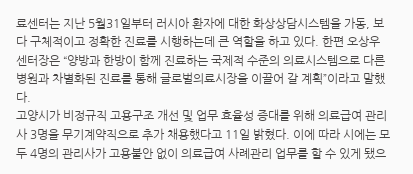료센터는 지난 5월31일부터 러시아 환자에 대한 화상상담시스템을 가동, 보다 구체적이고 정확한 진료를 시행하는데 큰 역할을 하고 있다. 한편 오상우 센터장은 “양방과 한방이 함께 진료하는 국제적 수준의 의료시스템으로 다른 병원과 차별화된 진료를 통해 글로벌의료시장을 이끌어 갈 계획”이라고 말했다.
고양시가 비정규직 고용구조 개선 및 업무 효율성 증대를 위해 의료급여 관리사 3명을 무기계약직으로 추가 채용했다고 11일 밝혔다. 이에 따라 시에는 모두 4명의 관리사가 고용불안 없이 의료급여 사례관리 업무를 할 수 있게 됐으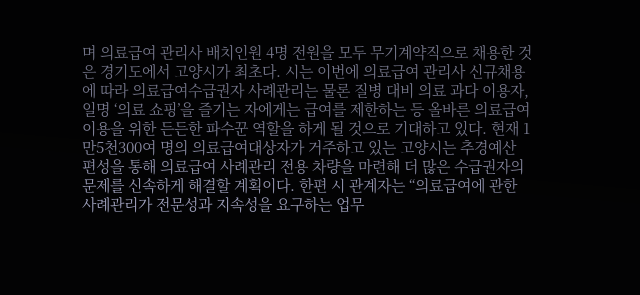며 의료급여 관리사 배치인원 4명 전원을 모두 무기계약직으로 채용한 것은 경기도에서 고양시가 최초다. 시는 이번에 의료급여 관리사 신규채용에 따라 의료급여수급권자 사례관리는 물론 질병 대비 의료 과다 이용자, 일명 ‘의료 쇼핑’을 즐기는 자에게는 급여를 제한하는 등 올바른 의료급여 이용을 위한 든든한 파수꾼 역할을 하게 될 것으로 기대하고 있다. 현재 1만5천300여 명의 의료급여대상자가 거주하고 있는 고양시는 추경예산 편성을 통해 의료급여 사례관리 전용 차량을 마련해 더 많은 수급권자의 문제를 신속하게 해결할 계획이다. 한편 시 관계자는 “의료급여에 관한 사례관리가 전문성과 지속성을 요구하는 업무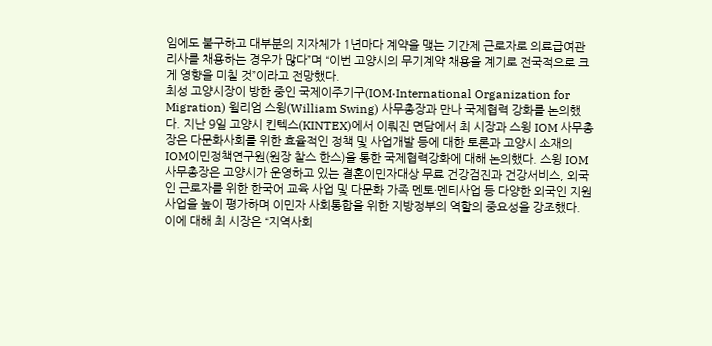임에도 불구하고 대부분의 지자체가 1년마다 계약을 맺는 기간제 근로자로 의료급여관리사를 채용하는 경우가 많다”며 “이번 고양시의 무기계약 채용을 계기로 전국적으로 크게 영향을 미칠 것”이라고 전망했다.
최성 고양시장이 방한 중인 국제이주기구(IOM·International Organization for Migration) 윌리엄 스윙(William Swing) 사무총장과 만나 국제협력 강화를 논의했다. 지난 9일 고양시 킨텍스(KINTEX)에서 이뤄진 면담에서 최 시장과 스윙 IOM 사무총장은 다문화사회를 위한 효율적인 정책 및 사업개발 등에 대한 토론과 고양시 소재의 IOM이민정책연구원(원장 찰스 한스)을 통한 국제협력강화에 대해 논의했다. 스윙 IOM 사무총장은 고양시가 운영하고 있는 결혼이민자대상 무료 건강검진과 건강서비스, 외국인 근로자를 위한 한국어 교육 사업 및 다문화 가족 멘토·멘티사업 등 다양한 외국인 지원 사업을 높이 평가하며 이민자 사회통합을 위한 지방정부의 역할의 중요성을 강조했다. 이에 대해 최 시장은 “지역사회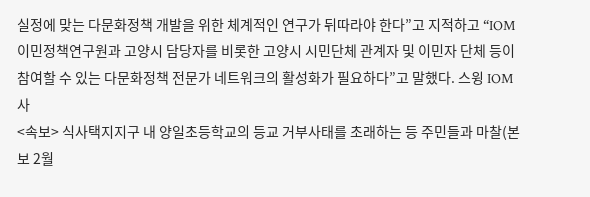실정에 맞는 다문화정책 개발을 위한 체계적인 연구가 뒤따라야 한다”고 지적하고 “IOM이민정책연구원과 고양시 담당자를 비롯한 고양시 시민단체 관계자 및 이민자 단체 등이 참여할 수 있는 다문화정책 전문가 네트워크의 활성화가 필요하다”고 말했다. 스윙 IOM 사
<속보> 식사택지지구 내 양일초등학교의 등교 거부사태를 초래하는 등 주민들과 마찰(본보 2월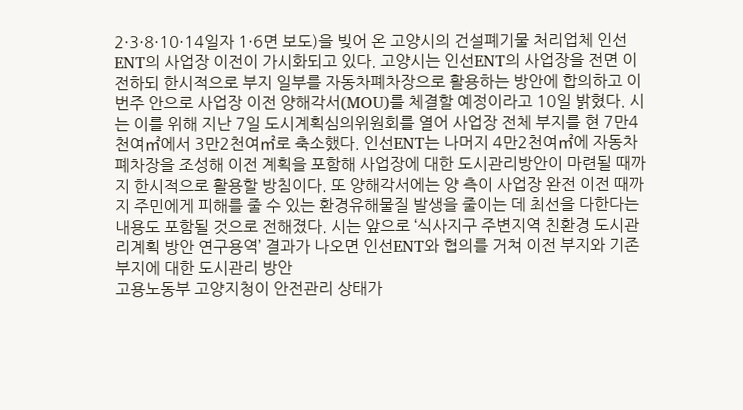2·3·8·10·14일자 1·6면 보도)을 빚어 온 고양시의 건설폐기물 처리업체 인선ENT의 사업장 이전이 가시화되고 있다. 고양시는 인선ENT의 사업장을 전면 이전하되 한시적으로 부지 일부를 자동차폐차장으로 활용하는 방안에 합의하고 이번주 안으로 사업장 이전 양해각서(MOU)를 체결할 예정이라고 10일 밝혔다. 시는 이를 위해 지난 7일 도시계획심의위원회를 열어 사업장 전체 부지를 현 7만4천여㎡에서 3만2천여㎡로 축소했다. 인선ENT는 나머지 4만2천여㎡에 자동차폐차장을 조성해 이전 계획을 포함해 사업장에 대한 도시관리방안이 마련될 때까지 한시적으로 활용할 방침이다. 또 양해각서에는 양 측이 사업장 완전 이전 때까지 주민에게 피해를 줄 수 있는 환경유해물질 발생을 줄이는 데 최선을 다한다는 내용도 포함될 것으로 전해졌다. 시는 앞으로 ‘식사지구 주변지역 친환경 도시관리계획 방안 연구용역’ 결과가 나오면 인선ENT와 협의를 거쳐 이전 부지와 기존 부지에 대한 도시관리 방안
고용노동부 고양지청이 안전관리 상태가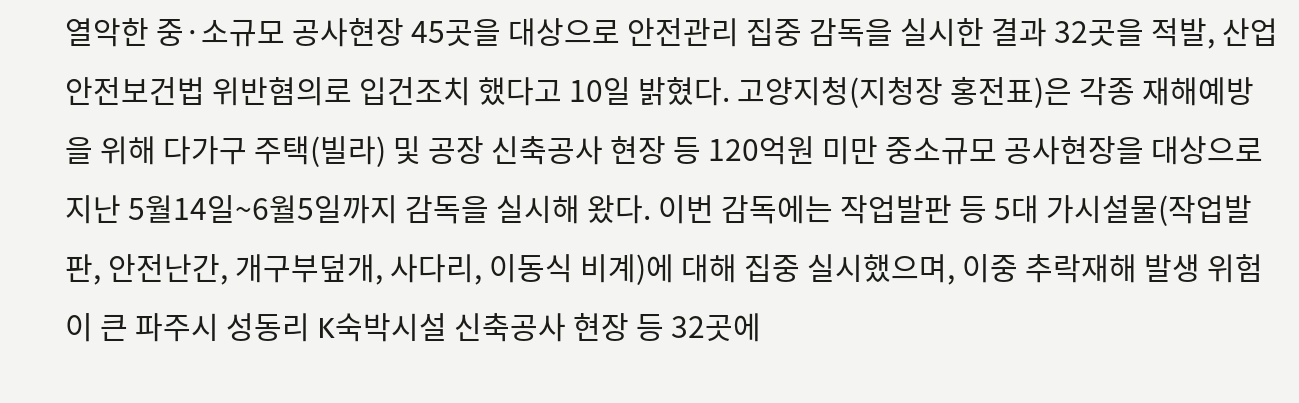열악한 중·소규모 공사현장 45곳을 대상으로 안전관리 집중 감독을 실시한 결과 32곳을 적발, 산업안전보건법 위반혐의로 입건조치 했다고 10일 밝혔다. 고양지청(지청장 홍전표)은 각종 재해예방을 위해 다가구 주택(빌라) 및 공장 신축공사 현장 등 120억원 미만 중소규모 공사현장을 대상으로 지난 5월14일~6월5일까지 감독을 실시해 왔다. 이번 감독에는 작업발판 등 5대 가시설물(작업발판, 안전난간, 개구부덮개, 사다리, 이동식 비계)에 대해 집중 실시했으며, 이중 추락재해 발생 위험이 큰 파주시 성동리 K숙박시설 신축공사 현장 등 32곳에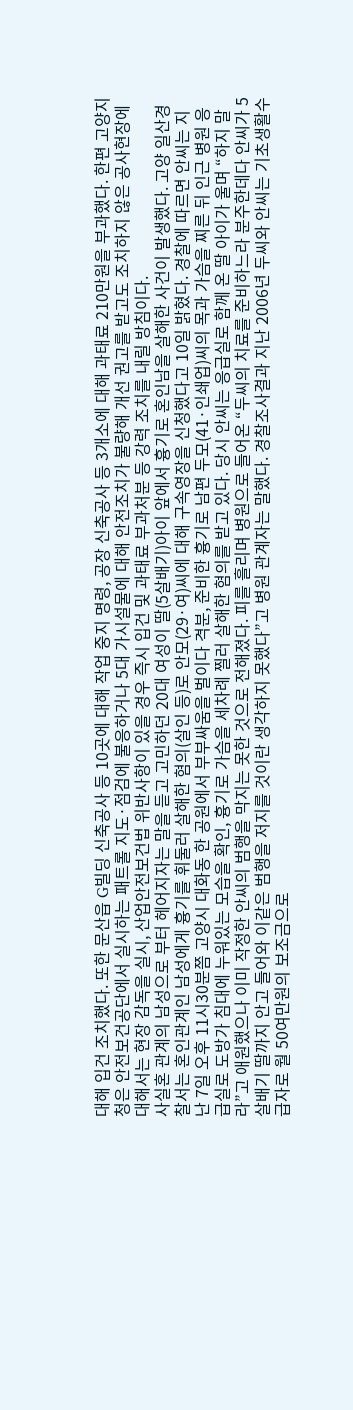대해 입건 조치했다. 또한 문산읍 G빌딩 신축공사 등 10곳에 대해 작업 중지 명령, 공장 신축공사 등 3개소에 대해 과태료 210만원을 부과했다. 한편 고양지청은 안전보건공단에서 실시하는 패트롤 지도·점검에 불응하거나 5대 가시설물에 대해 안전조치가 불량해 개선 권고를 받고도 조치하지 않은 공사현장에 대해서는 현장 감독을 실시, 산업안전보건법 위반사항이 있을 경우 즉시 입건 및 과태료 부과처분 등 강력 조치를 내릴 방침이다.
사실혼 관계의 남성으로 부터 헤어지자는 말을 듣고 고민하던 20대 여성이 딸(5살배기)아이 앞에서 흉기로 혼인남을 살해한 사건이 발생했다. 고양 일산경찰서는 혼인관계인 남성에게 흉기를 휘둘러 살해한 혐의(살인 등)로 안모(29·여)씨에 대해 구속영장을 신청했다고 10일 밝혔다. 경찰에 따르면 안씨는 지난 7일 오후 11시30분쯤 고양시 대화동 한 공원에서 부부싸움을 벌이다 격분, 준비한 흉기로 남편 두모(41·인쇄업)씨의 목과 가슴을 찌른 뒤 인근 병원 응급실로 도방가 침대에 누워있는 모습을 확인, 흉기로 가슴을 세차례 찔러 살해한 혐의를 받고 있다. 당시 안씨는 응급실로 함께 온 딸 아이가 울며 “하지 말라”고 애원했으나 이미 작정한 안씨의 범행을 막지는 못한 것으로 전해졌다. 피를 흘리며 병원으로 들어온 “두씨의 치료를 준비하느라 분주한데다 안씨가 5살배기 딸까지 안고 들어와 이같은 범행을 저지를 것이란 생각하지 못했다”고 병원 관계자는 말했다. 경찰조사결과 지난 2006년 두씨와 안씨는 기초생활수급자로 월 50여만원의 보조금으로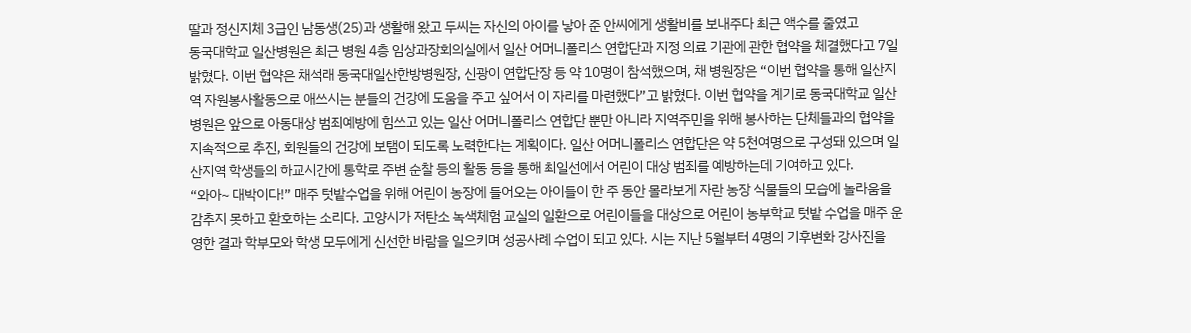딸과 정신지체 3급인 남동생(25)과 생활해 왔고 두씨는 자신의 아이를 낳아 준 안씨에게 생활비를 보내주다 최근 액수를 줄였고
동국대학교 일산병원은 최근 병원 4층 임상과장회의실에서 일산 어머니폴리스 연합단과 지정 의료 기관에 관한 협약을 체결했다고 7일 밝혔다. 이번 협약은 채석래 동국대일산한방병원장, 신광이 연합단장 등 약 10명이 참석했으며, 채 병원장은 “이번 협약을 통해 일산지역 자원봉사활동으로 애쓰시는 분들의 건강에 도움을 주고 싶어서 이 자리를 마련했다”고 밝혔다. 이번 협약을 계기로 동국대학교 일산병원은 앞으로 아동대상 범죄예방에 힘쓰고 있는 일산 어머니폴리스 연합단 뿐만 아니라 지역주민을 위해 봉사하는 단체들과의 협약을 지속적으로 추진, 회원들의 건강에 보탬이 되도록 노력한다는 계획이다. 일산 어머니폴리스 연합단은 약 5천여명으로 구성돼 있으며 일산지역 학생들의 하교시간에 통학로 주변 순찰 등의 활동 등을 통해 최일선에서 어린이 대상 범죄를 예방하는데 기여하고 있다.
“와아~ 대박이다!” 매주 텃밭수업을 위해 어린이 농장에 들어오는 아이들이 한 주 동안 몰라보게 자란 농장 식물들의 모습에 놀라움을 감추지 못하고 환호하는 소리다. 고양시가 저탄소 녹색체험 교실의 일환으로 어린이들을 대상으로 어린이 농부학교 텃밭 수업을 매주 운영한 결과 학부모와 학생 모두에게 신선한 바람을 일으키며 성공사례 수업이 되고 있다. 시는 지난 5월부터 4명의 기후변화 강사진을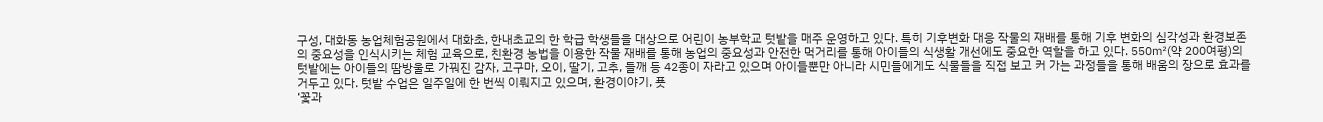구성, 대화동 농업체험공원에서 대화초, 한내초교의 한 학급 학생들을 대상으로 어린이 농부학교 텃밭을 매주 운영하고 있다. 특히 기후변화 대응 작물의 재배를 통해 기후 변화의 심각성과 환경보존의 중요성을 인식시키는 체험 교육으로, 친환경 농법을 이용한 작물 재배를 통해 농업의 중요성과 안전한 먹거리를 통해 아이들의 식생활 개선에도 중요한 역할을 하고 있다. 550㎡(약 200여평)의 텃밭에는 아이들의 땀방울로 가꿔진 감자, 고구마, 오이, 딸기, 고추, 들깨 등 42종이 자라고 있으며 아이들뿐만 아니라 시민들에게도 식물들을 직접 보고 커 가는 과정들을 통해 배움의 장으로 효과를 거두고 있다. 텃밭 수업은 일주일에 한 번씩 이뤄지고 있으며, 환경이야기, 푯
‘꽃과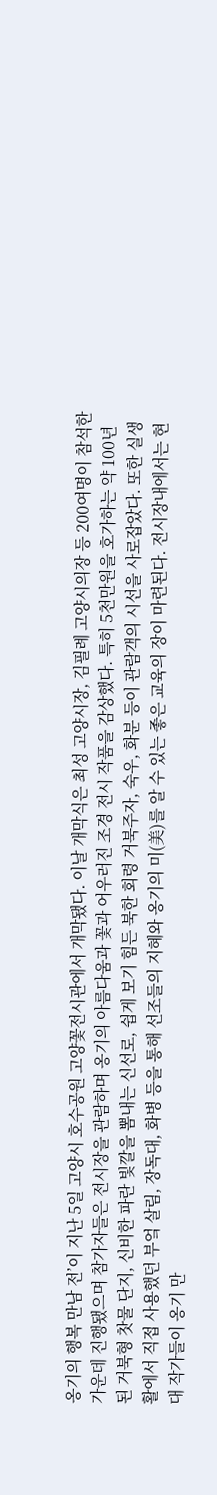옹기의 행복 만남 전’이 지난 5일 고양시 호수공원 고양꽃전시관에서 개막됐다. 이날 개막식은 최성 고양시장, 김필례 고양시의장 등 200여명이 참석한 가운데 진행됐으며 참가자들은 전시장을 관람하며 옹기의 아름다움과 꽃과 어우러진 조경 전시 작품을 감상했다. 특히 5천만원을 호가하는 약 100년 된 거북형 찻물 단지, 신비한 파란 빛깔을 뽐내는 신선로, 쉽게 보기 힘든 북한 회령 거북주자, 숙우, 화분 등이 관람객의 시선을 사로잡았다. 또한 실생활에서 직접 사용했던 부엌 살림, 장독대, 화병 등을 통해 선조들의 지혜와 옹기의 미(美)를 알 수 있는 좋은 교육의 장이 마련된다. 전시장내에서는 현대 작가들이 옹기 만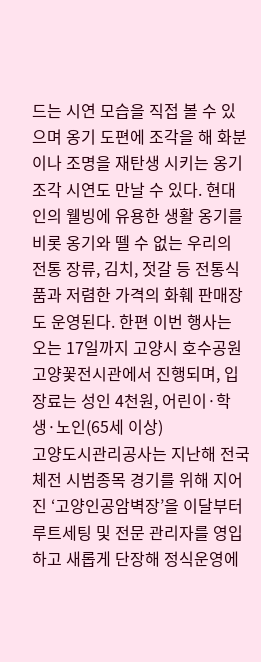드는 시연 모습을 직접 볼 수 있으며 옹기 도편에 조각을 해 화분이나 조명을 재탄생 시키는 옹기 조각 시연도 만날 수 있다. 현대인의 웰빙에 유용한 생활 옹기를 비롯 옹기와 뗄 수 없는 우리의 전통 장류, 김치, 젓갈 등 전통식품과 저렴한 가격의 화훼 판매장도 운영된다. 한편 이번 행사는 오는 17일까지 고양시 호수공원 고양꽃전시관에서 진행되며, 입장료는 성인 4천원, 어린이·학생·노인(65세 이상)
고양도시관리공사는 지난해 전국체전 시범종목 경기를 위해 지어진 ‘고양인공암벽장’을 이달부터 루트세팅 및 전문 관리자를 영입하고 새롭게 단장해 정식운영에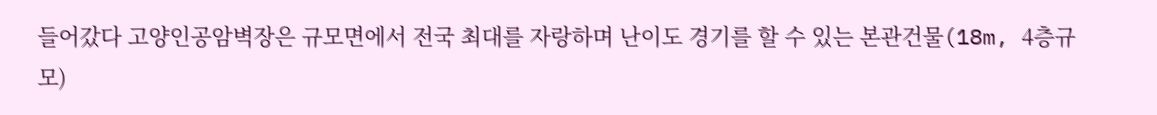들어갔다 고양인공암벽장은 규모면에서 전국 최대를 자랑하며 난이도 경기를 할 수 있는 본관건물(18m, 4층규모)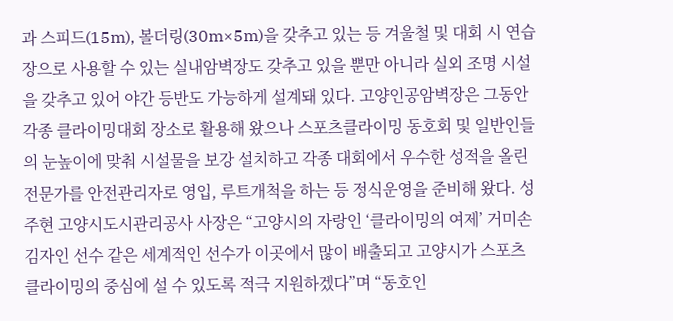과 스피드(15m), 볼더링(30m×5m)을 갖추고 있는 등 겨울철 및 대회 시 연습장으로 사용할 수 있는 실내암벽장도 갖추고 있을 뿐만 아니라 실외 조명 시설을 갖추고 있어 야간 등반도 가능하게 설계돼 있다. 고양인공암벽장은 그동안 각종 클라이밍대회 장소로 활용해 왔으나 스포츠클라이밍 동호회 및 일반인들의 눈높이에 맞춰 시설물을 보강 설치하고 각종 대회에서 우수한 성적을 올린 전문가를 안전관리자로 영입, 루트개척을 하는 등 정식운영을 준비해 왔다. 성주현 고양시도시관리공사 사장은 “고양시의 자랑인 ‘클라이밍의 여제’ 거미손 김자인 선수 같은 세계적인 선수가 이곳에서 많이 배출되고 고양시가 스포츠클라이밍의 중심에 설 수 있도록 적극 지원하겠다”며 “동호인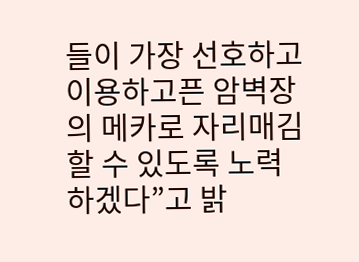들이 가장 선호하고 이용하고픈 암벽장의 메카로 자리매김 할 수 있도록 노력하겠다”고 밝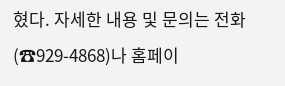혔다. 자세한 내용 및 문의는 전화(☎929-4868)나 홈페이